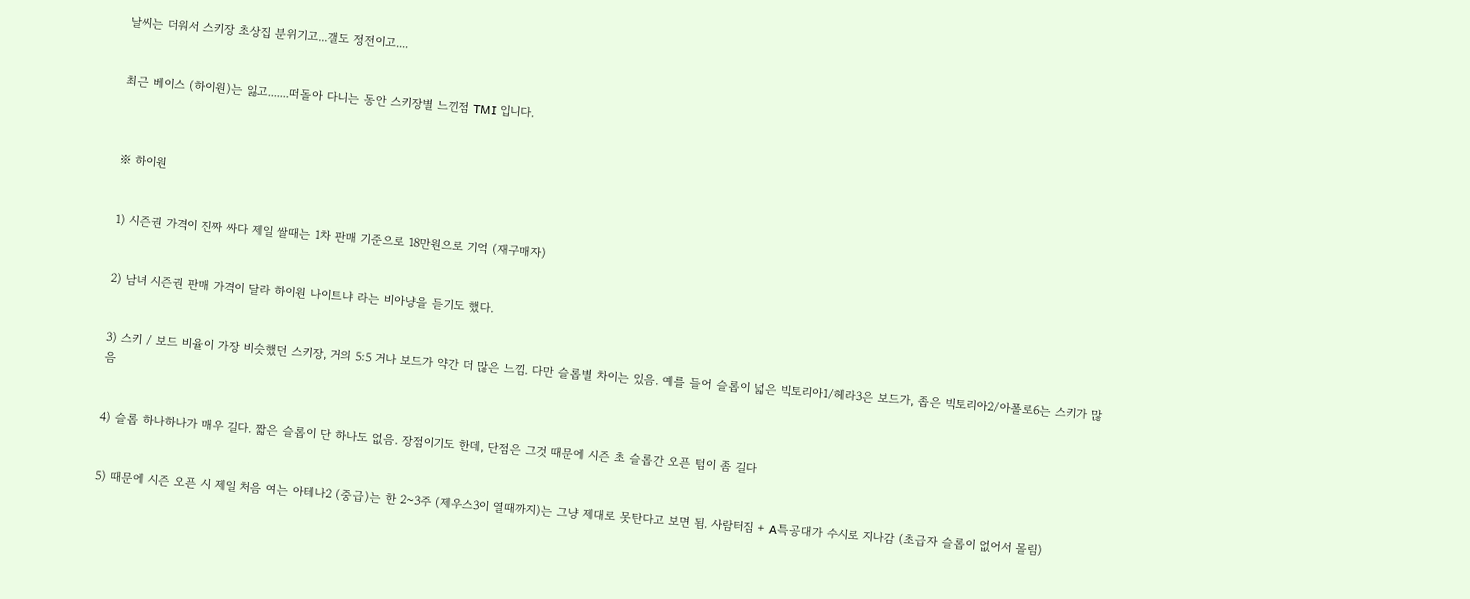날씨는 더워서 스키장 초상집 분위기고...갤도 정전이고....


최근 베이스 (하이원)는 잃고.......떠돌아 다니는 동안 스키장별 느낀점 TMI 입니다.



※ 하이원


1) 시즌권 가격이 진짜 싸다 제일 쌀때는 1차 판매 기준으로 18만원으로 기억 (재구매자)


2) 남녀 시즌권 판매 가격이 달라 하이원 나이트냐 라는 비아냥을 듣기도 했다.


3) 스키 / 보드 비율이 가장 비슷했던 스키장, 거의 5:5 거나 보드가 약간 더 많은 느낌. 다만 슬롭별 차이는 있음. 예를 들어 슬롭이 넓은 빅토리아1/헤라3은 보드가, 좁은 빅토리아2/아폴로6는 스키가 많음


4) 슬롭 하나하나가 매우 길다. 짧은 슬롭이 단 하나도 없음. 장점이기도 한데, 단점은 그것 때문에 시즌 초 슬롭간 오픈 텀이 좀 길다


5) 때문에 시즌 오픈 시 제일 처음 여는 아테나2 (중급)는 한 2~3주 (제우스3이 열때까지)는 그냥 제대로 못탄다고 보면 됨. 사람터짐 + A특공대가 수시로 지나감 (초급자 슬롭이 없어서 몰림)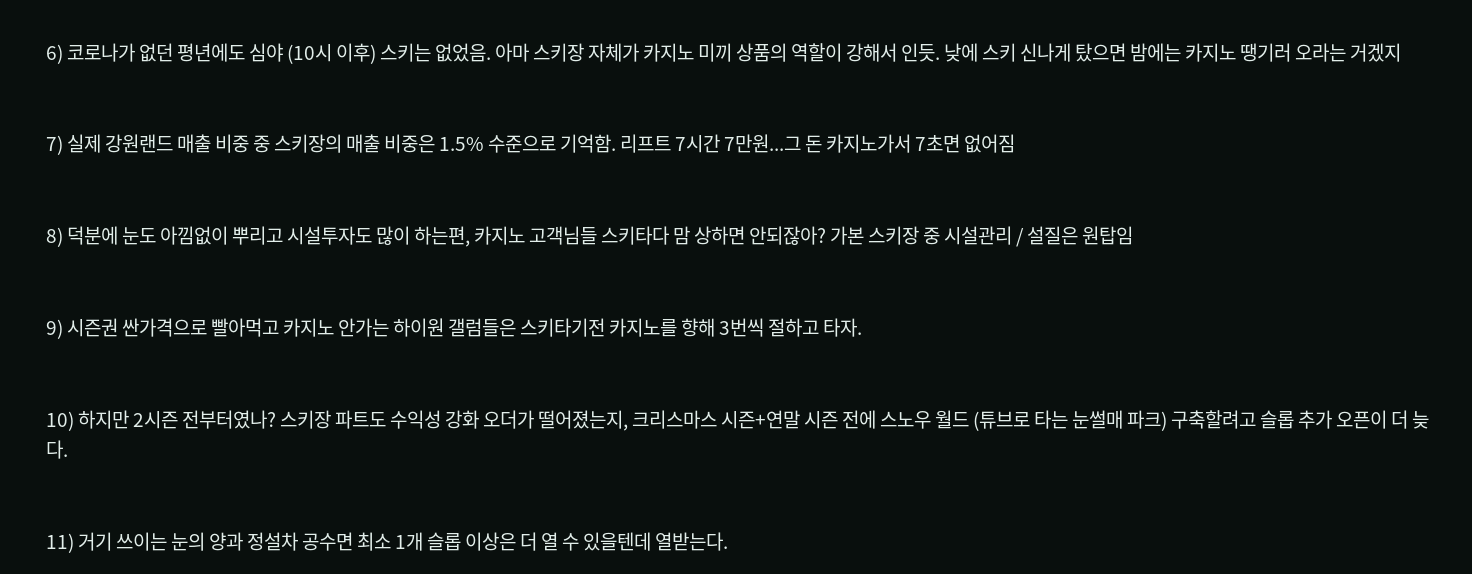6) 코로나가 없던 평년에도 심야 (10시 이후) 스키는 없었음. 아마 스키장 자체가 카지노 미끼 상품의 역할이 강해서 인듯. 낮에 스키 신나게 탔으면 밤에는 카지노 땡기러 오라는 거겠지


7) 실제 강원랜드 매출 비중 중 스키장의 매출 비중은 1.5% 수준으로 기억함. 리프트 7시간 7만원...그 돈 카지노가서 7초면 없어짐


8) 덕분에 눈도 아낌없이 뿌리고 시설투자도 많이 하는편, 카지노 고객님들 스키타다 맘 상하면 안되잖아? 가본 스키장 중 시설관리 / 설질은 원탑임


9) 시즌권 싼가격으로 빨아먹고 카지노 안가는 하이원 갤럼들은 스키타기전 카지노를 향해 3번씩 절하고 타자.


10) 하지만 2시즌 전부터였나? 스키장 파트도 수익성 강화 오더가 떨어졌는지, 크리스마스 시즌+연말 시즌 전에 스노우 월드 (튜브로 타는 눈썰매 파크) 구축할려고 슬롭 추가 오픈이 더 늦다.


11) 거기 쓰이는 눈의 양과 정설차 공수면 최소 1개 슬롭 이상은 더 열 수 있을텐데 열받는다.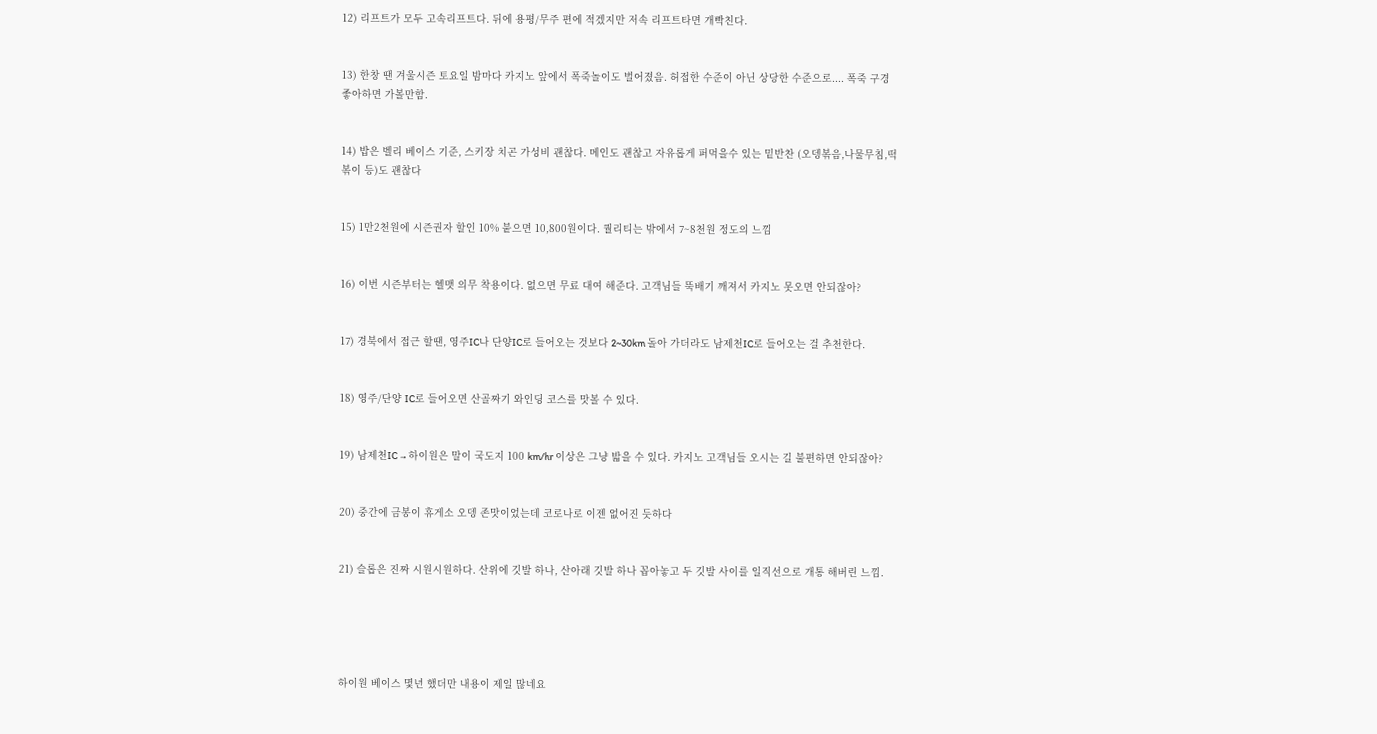12) 리프트가 모두 고속리프트다. 뒤에 용평/무주 편에 적겠지만 저속 리프트타면 개빡친다.


13) 한창 땐 겨울시즌 토요일 밤마다 카지노 앞에서 폭죽놀이도 벌어졌음. 허접한 수준이 아닌 상당한 수준으로.... 폭죽 구경 좋아하면 가볼만함.


14) 밥은 벨리 베이스 기준, 스키장 치곤 가성비 괜찮다. 메인도 괜찮고 자유롭게 퍼먹을수 있는 밑반찬 (오뎅볶음,나물무침,떡볶이 등)도 괜찮다


15) 1만2천원에 시즌권자 할인 10% 붙으면 10,800원이다. 퀄리티는 밖에서 7~8천원 정도의 느낌


16) 이번 시즌부터는 헬맷 의무 착용이다. 없으면 무료 대여 해준다. 고객님들 뚝배기 깨져서 카지노 못오면 안되잖아?


17) 경북에서 접근 할땐, 영주IC나 단양IC로 들어오는 것보다 2~30km 돌아 가더라도 남제천IC로 들어오는 걸 추천한다.


18) 영주/단양 IC로 들어오면 산골짜기 와인딩 코스를 맛볼 수 있다.


19) 남제천IC → 하이원은 말이 국도지 100 km/hr 이상은 그냥 밟을 수 있다. 카지노 고객님들 오시는 길 불편하면 안되잖아?


20) 중간에 금봉이 휴게소 오뎅 존맛이었는데 코로나로 이젠 없어진 듯하다


21) 슬롭은 진짜 시원시원하다. 산위에 깃발 하나, 산아래 깃발 하나 꼽아놓고 두 깃발 사이를 일직선으로 개통 해버린 느낌.





하이원 베이스 몇년 했더만 내용이 제일 많네요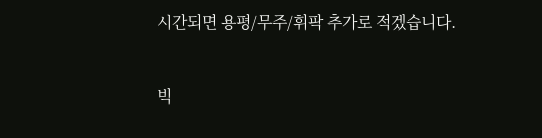시간되면 용평/무주/휘팍 추가로 적겠습니다.


빅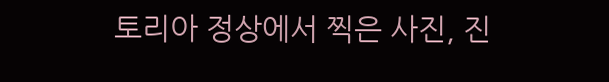토리아 정상에서 찍은 사진, 진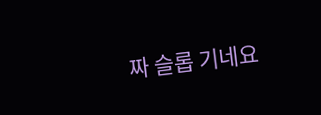짜 슬롭 기네요